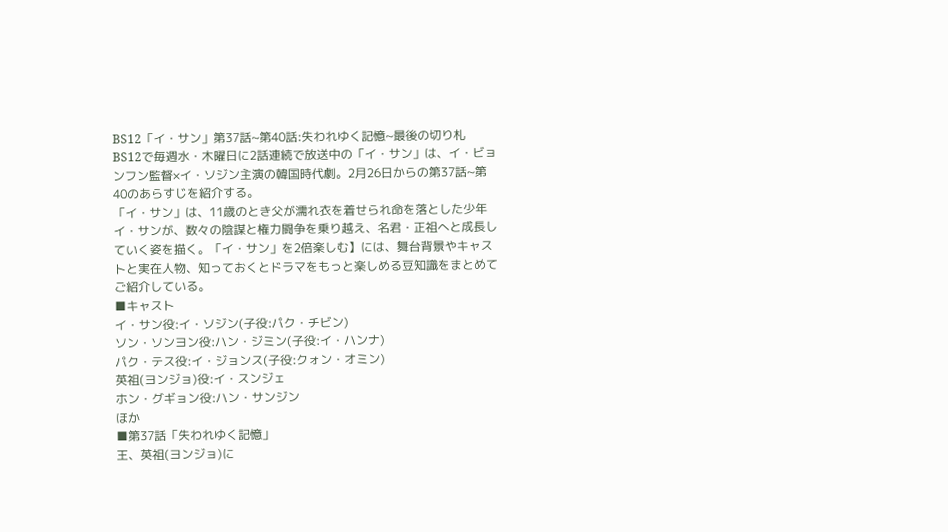BS12「イ・サン」第37話~第40話:失われゆく記憶~最後の切り札
BS12で毎週水・木曜日に2話連続で放送中の「イ・サン」は、イ・ビョンフン監督×イ・ソジン主演の韓国時代劇。2月26日からの第37話~第40のあらすじを紹介する。
「イ・サン」は、11歳のとき父が濡れ衣を着せられ命を落とした少年イ・サンが、数々の陰謀と権力闘争を乗り越え、名君・正祖へと成長していく姿を描く。「イ・サン」を2倍楽しむ】には、舞台背景やキャストと実在人物、知っておくとドラマをもっと楽しめる豆知識をまとめてご紹介している。
■キャスト
イ・サン役:イ・ソジン(子役:パク・チビン)
ソン・ソンヨン役:ハン・ジミン(子役:イ・ハンナ)
パク・テス役:イ・ジョンス(子役:クォン・オミン)
英祖(ヨンジョ)役:イ・スンジェ
ホン・グギョン役:ハン・サンジン
ほか
■第37話「失われゆく記憶」
王、英祖(ヨンジョ)に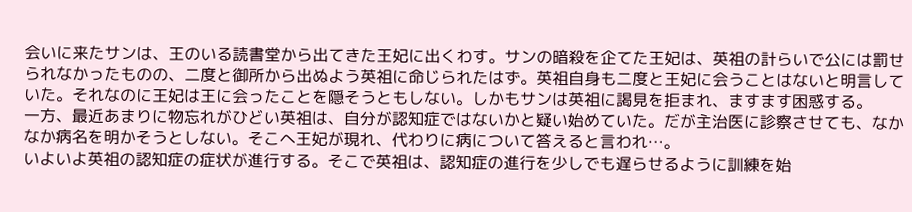会いに来たサンは、王のいる読書堂から出てきた王妃に出くわす。サンの暗殺を企てた王妃は、英祖の計らいで公には罰せられなかったものの、二度と御所から出ぬよう英祖に命じられたはず。英祖自身も二度と王妃に会うことはないと明言していた。それなのに王妃は王に会ったことを隠そうともしない。しかもサンは英祖に謁見を拒まれ、ますます困惑する。
一方、最近あまりに物忘れがひどい英祖は、自分が認知症ではないかと疑い始めていた。だが主治医に診察させても、なかなか病名を明かそうとしない。そこへ王妃が現れ、代わりに病について答えると言われ…。
いよいよ英祖の認知症の症状が進行する。そこで英祖は、認知症の進行を少しでも遅らせるように訓練を始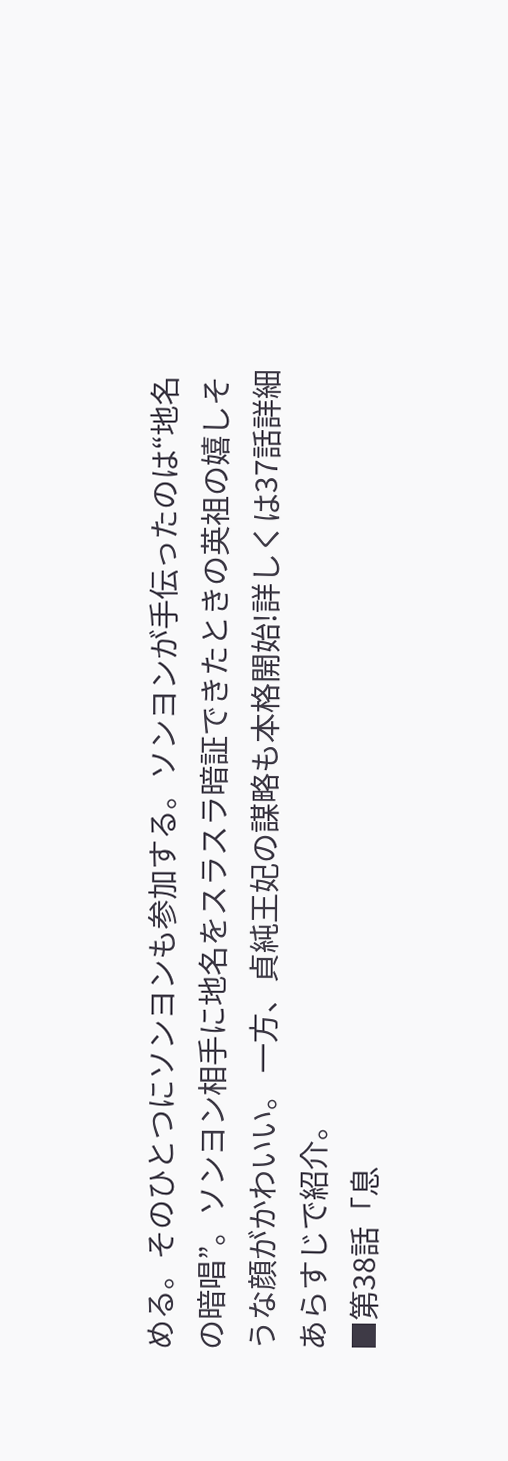める。そのひとつにソンヨンも参加する。ソンヨンが手伝ったのは“地名の暗唱”。ソンヨン相手に地名をスラスラ暗証できたときの英祖の嬉しそうな顔がかわいい。 一方、貞純王妃の謀略も本格開始!詳しくは37話詳細あらすじで紹介。
■第38話「息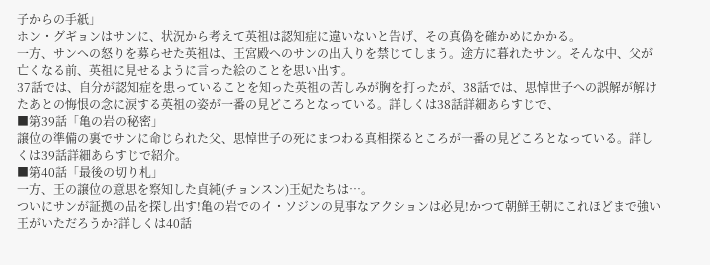子からの手紙」
ホン・グギョンはサンに、状況から考えて英祖は認知症に違いないと告げ、その真偽を確かめにかかる。
一方、サンへの怒りを募らせた英祖は、王宮殿へのサンの出入りを禁じてしまう。途方に暮れたサン。そんな中、父が亡くなる前、英祖に見せるように言った絵のことを思い出す。
37話では、自分が認知症を患っていることを知った英祖の苦しみが胸を打ったが、38話では、思悼世子への誤解が解けたあとの悔恨の念に涙する英祖の姿が一番の見どころとなっている。詳しくは38話詳細あらすじで、
■第39話「亀の岩の秘密」
譲位の準備の裏でサンに命じられた父、思悼世子の死にまつわる真相探るところが一番の見どころとなっている。詳しくは39話詳細あらすじで紹介。
■第40話「最後の切り札」
一方、王の譲位の意思を察知した貞純(チョンスン)王妃たちは…。
ついにサンが証拠の品を探し出す!亀の岩でのイ・ソジンの見事なアクションは必見!かつて朝鮮王朝にこれほどまで強い王がいただろうか?詳しくは40話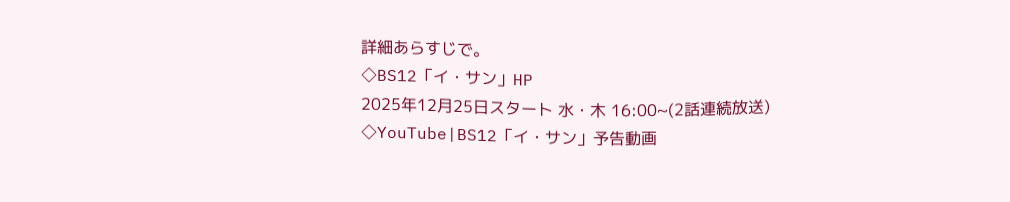詳細あらすじで。
◇BS12「イ・サン」HP
2025年12月25日スタート 水・木 16:00~(2話連続放送)
◇YouTube|BS12「イ・サン」予告動画